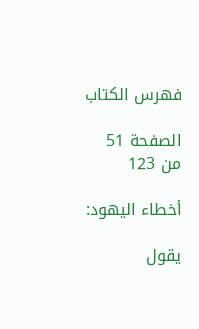فهرس الكتاب

الصفحة 51 من 123

أخطاء اليهود:

يقول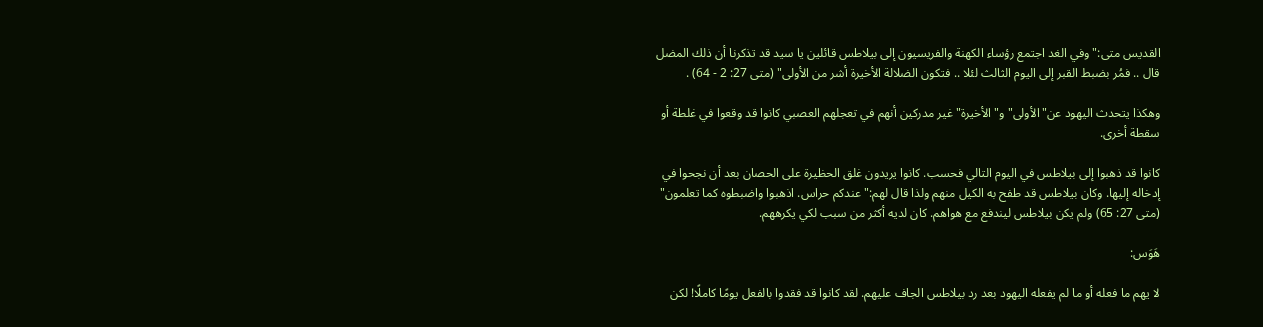القديس متى:"وفي الغد اجتمع رؤساء الكهنة والفريسيون إلى بيلاطس قائلين يا سيد قد تذكرنا أن ذلك المضل قال .. فمُر بضبط القبر إلى اليوم الثالث لئلا .. فتكون الضلالة الأخيرة أشر من الأولى" (متى 27: 2 - 64) .

وهكذا يتحدث اليهود عن"الأولى"و"الأخيرة"غير مدركين أنهم في تعجلهم العصبي كانوا قد وقعوا في غلطة أو سقطة أخرى.

كانوا قد ذهبوا إلى بيلاطس في اليوم التالي فحسب. كانوا يريدون غلق الحظيرة على الحصان بعد أن نجحوا في إدخاله إليها. وكان بيلاطس قد طفح به الكيل منهم ولذا قال لهم:"عندكم حراس. اذهبوا واضبطوه كما تعلمون" (متى 27: 65) ولم يكن بيلاطس ليندفع مع هواهم. كان لديه أكثر من سبب لكي يكرههم.

هَوَس:

لا يهم ما فعله أو ما لم يفعله اليهود بعد رد بيلاطس الجاف عليهم. لقد كانوا قد فقدوا بالفعل يومًا كاملًا! لكن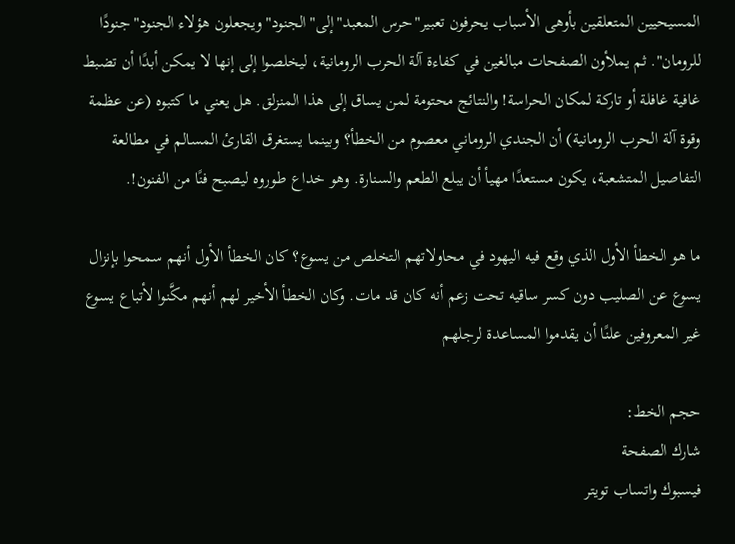المسيحيين المتعلقين بأوهى الأسباب يحرفون تعبير"حرس المعبد"إلى"الجنود"ويجعلون هؤلاء الجنود"جنودًا للرومان". ثم يملأون الصفحات مبالغين في كفاءة آلة الحرب الرومانية، ليخلصوا إلى إنها لا يمكن أبدًا أن تضبط غافية غافلة أو تاركة لمكان الحراسة! والنتائج محتومة لمن يساق إلى هذا المنزلق. هل يعني ما كتبوه (عن عظمة وقوة آلة الحرب الرومانية) أن الجندي الروماني معصوم من الخطأ؟ وبينما يستغرق القارئ المسالم في مطالعة التفاصيل المتشعبة، يكون مستعدًا مهيأ أن يبلع الطعم والسنارة. وهو خداع طوروه ليصبح فنًا من الفنون!.

ما هو الخطأ الأول الذي وقع فيه اليهود في محاولاتهم التخلص من يسوع؟ كان الخطأ الأول أنهم سمحوا بإنزال يسوع عن الصليب دون كسر ساقيه تحت زعم أنه كان قد مات. وكان الخطأ الأخير لهم أنهم مكَّنوا لأتباع يسوع غير المعروفين علنًا أن يقدموا المساعدة لرجلهم

حجم الخط:
شارك الصفحة
فيسبوك واتساب تويتر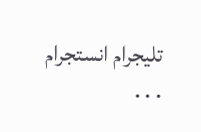تليجرام انستجرام
. . .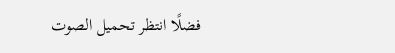فضلًا انتظر تحميل الصوت